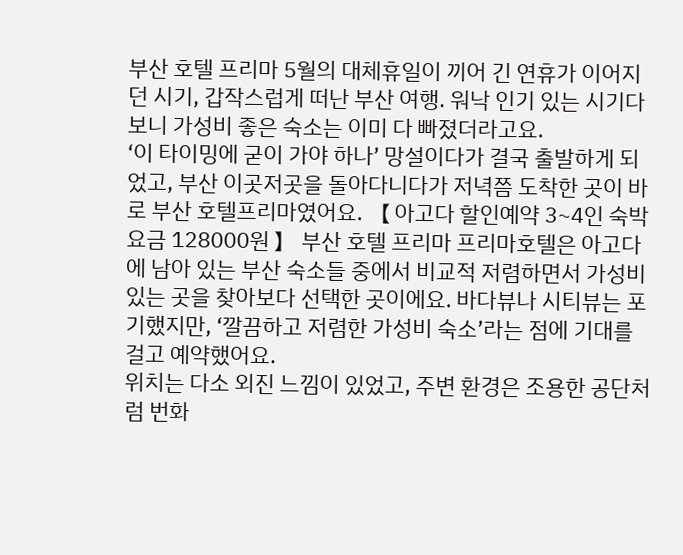부산 호텔 프리마 5월의 대체휴일이 끼어 긴 연휴가 이어지던 시기, 갑작스럽게 떠난 부산 여행. 워낙 인기 있는 시기다 보니 가성비 좋은 숙소는 이미 다 빠졌더라고요.
‘이 타이밍에 굳이 가야 하나’ 망설이다가 결국 출발하게 되었고, 부산 이곳저곳을 돌아다니다가 저녁쯤 도착한 곳이 바로 부산 호텔프리마였어요. 【 아고다 할인예약 3~4인 숙박요금 128000원 】 부산 호텔 프리마 프리마호텔은 아고다에 남아 있는 부산 숙소들 중에서 비교적 저렴하면서 가성비 있는 곳을 찾아보다 선택한 곳이에요. 바다뷰나 시티뷰는 포기했지만, ‘깔끔하고 저렴한 가성비 숙소’라는 점에 기대를 걸고 예약했어요.
위치는 다소 외진 느낌이 있었고, 주변 환경은 조용한 공단처럼 번화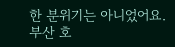한 분위기는 아니었어요. 부산 호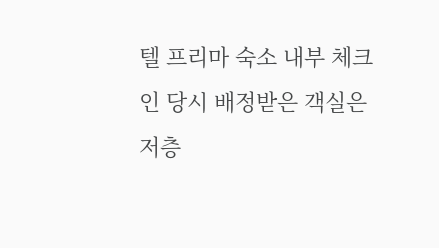텔 프리마 숙소 내부 체크인 당시 배정받은 객실은 저층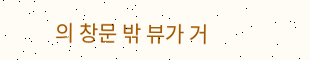의 창문 밖 뷰가 거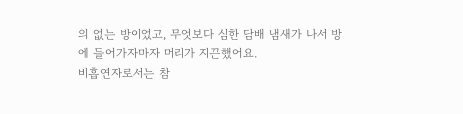의 없는 방이었고, 무엇보다 심한 담배 냄새가 나서 방에 들어가자마자 머리가 지끈했어요.
비흡연자로서는 참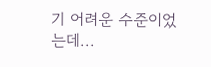기 어려운 수준이었는데...